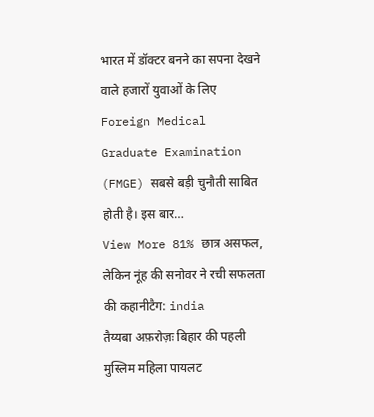भारत में डॉक्टर बनने का सपना देखने वाले हजारों युवाओं के लिए Foreign Medical Graduate Examination (FMGE) सबसे बड़ी चुनौती साबित होती है। इस बार…
View More 81% छात्र असफल, लेकिन नूंह की सनोवर ने रची सफलता की कहानीटैग: india
तैय्यबा अफ़रोज़ः बिहार की पहली मुस्लिम महिला पायलट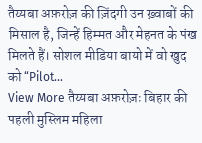तैय्यबा अफ़रोज़ की ज़िंदगी उन ख़्वाबों की मिसाल है, जिन्हें हिम्मत और मेहनत के पंख मिलते हैं। सोशल मीडिया बायो में वो खुद को “Pilot…
View More तैय्यबा अफ़रोज़ः बिहार की पहली मुस्लिम महिला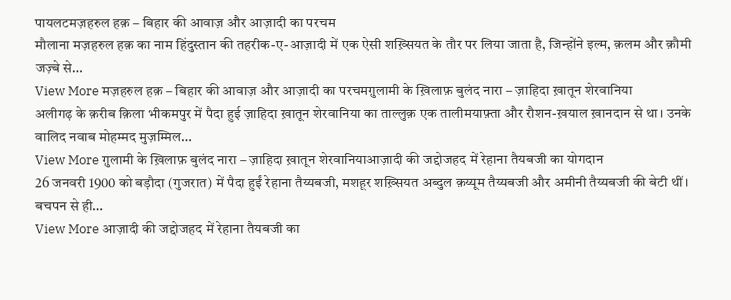पायलटमज़हरुल हक़ – बिहार की आवाज़ और आज़ादी का परचम
मौलाना मज़हरुल हक़ का नाम हिंदुस्तान की तहरीक-ए-आज़ादी में एक ऐसी शख़्सियत के तौर पर लिया जाता है, जिन्होंने इल्म, क़लम और क़ौमी जज़्बे से…
View More मज़हरुल हक़ – बिहार की आवाज़ और आज़ादी का परचमग़ुलामी के ख़िलाफ़ बुलंद नारा – ज़ाहिदा ख़ातून शेरवानिया
अलीगढ़ के क़रीब क़िला भीकमपुर में पैदा हुई ज़ाहिदा ख़ातून शेरवानिया का ताल्लुक़ एक तालीमयाफ़्ता और रौशन-ख़याल ख़ानदान से था। उनके वालिद नवाब मोहम्मद मुज़म्मिल…
View More ग़ुलामी के ख़िलाफ़ बुलंद नारा – ज़ाहिदा ख़ातून शेरवानियाआज़ादी की जद्दोजहद में रेहाना तैयबजी का योगदान
26 जनवरी 1900 को बड़ौदा (गुजरात) में पैदा हुईं रेहाना तैय्यबजी, मशहूर शख़्सियत अब्दुल क़य्यूम तैय्यबजी और अमीनी तैय्यबजी की बेटी थीं। बचपन से ही…
View More आज़ादी की जद्दोजहद में रेहाना तैयबजी का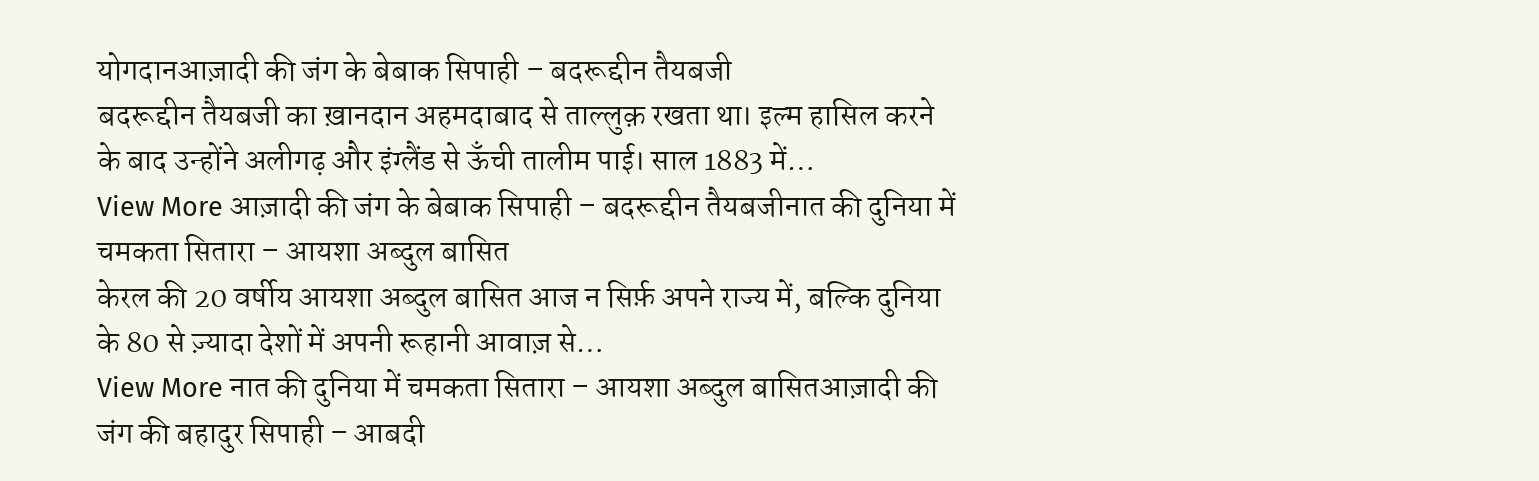योगदानआज़ादी की जंग के बेबाक सिपाही – बदरूद्दीन तैयबजी
बदरूद्दीन तैयबजी का ख़ानदान अहमदाबाद से ताल्लुक़ रखता था। इल्म हासिल करने के बाद उन्होंने अलीगढ़ और इंग्लैंड से ऊँची तालीम पाई। साल 1883 में…
View More आज़ादी की जंग के बेबाक सिपाही – बदरूद्दीन तैयबजीनात की दुनिया में चमकता सितारा – आयशा अब्दुल बासित
केरल की 20 वर्षीय आयशा अब्दुल बासित आज न सिर्फ़ अपने राज्य में, बल्कि दुनिया के 80 से ज़्यादा देशों में अपनी रूहानी आवाज़ से…
View More नात की दुनिया में चमकता सितारा – आयशा अब्दुल बासितआज़ादी की जंग की बहादुर सिपाही – आबदी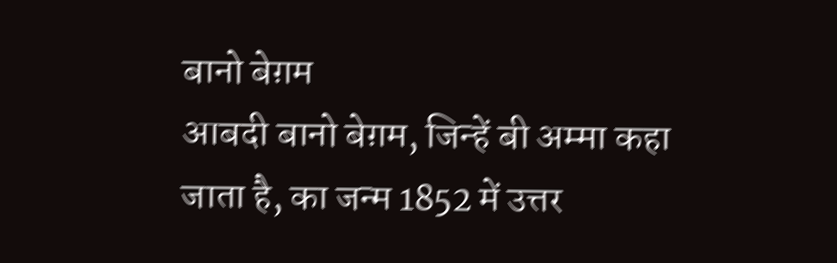बानो बेग़म
आबदी बानो बेग़म, जिन्हें बी अम्मा कहा जाता है, का जन्म 1852 में उत्तर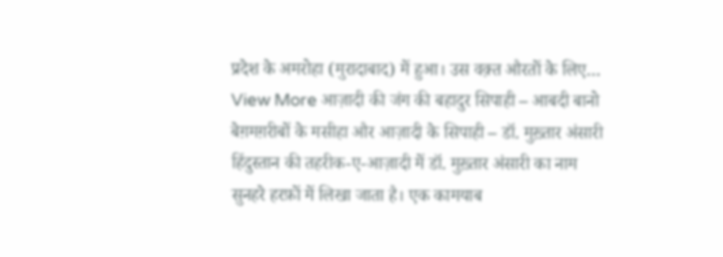प्रदेश के अमरोहा (मुरादाबाद) में हुआ। उस वक़्त औरतों के लिए…
View More आज़ादी की जंग की बहादुर सिपाही – आबदी बानो बेग़मग़रीबों के मसीहा और आज़ादी के सिपाही – डॉ. मुख़्तार अंसारी
हिंदुस्तान की तहरीक-ए-आज़ादी में डॉ. मुख़्तार अंसारी का नाम सुनहरे हरफ़ों में लिखा जाता है। एक कामयाब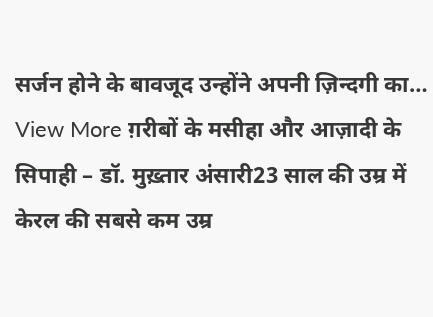सर्जन होने के बावजूद उन्होंने अपनी ज़िन्दगी का…
View More ग़रीबों के मसीहा और आज़ादी के सिपाही – डॉ. मुख़्तार अंसारी23 साल की उम्र में केरल की सबसे कम उम्र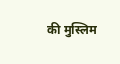की मुस्लिम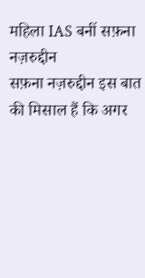महिला IAS बनीं सफ़ना नज़रुद्दीन
सफ़ना नज़रुद्दीन इस बात की मिसाल हैं कि अगर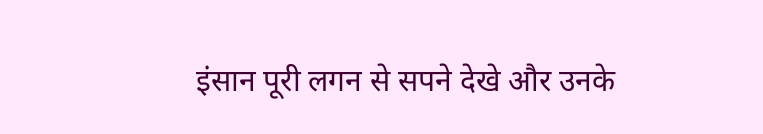इंसान पूरी लगन से सपने देखे और उनके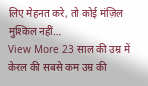लिए मेहनत करे, तो कोई मंज़िल मुश्किल नहीं…
View More 23 साल की उम्र में केरल की सबसे कम उम्र की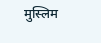मुस्लिम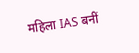महिला IAS बनीं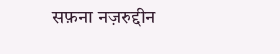सफ़ना नज़रुद्दीन